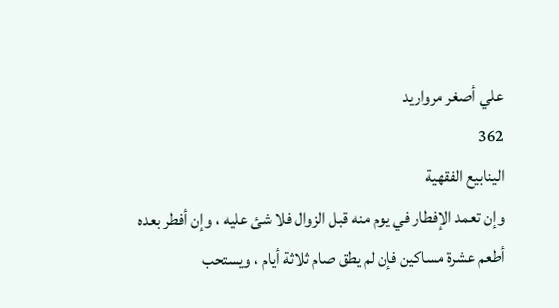علي أصغر مرواريد
362
الينابيع الفقهية
وإن تعمد الإفطار في يوم منه قبل الزوال فلا شئ عليه ، وإن أفطر بعده أطعم عشرة مساكين فإن لم يطق صام ثلاثة أيام ، ويستحب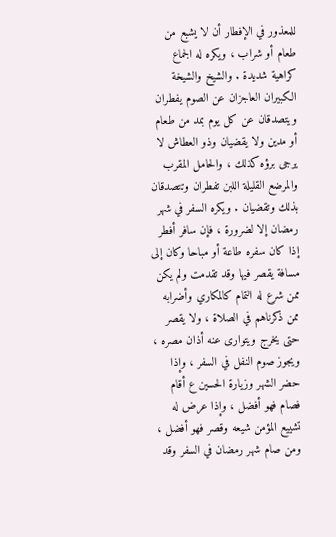للمعذور في الإفطار أن لا يشبع من طعام أو شراب ، ويكره له الجماع كراهية شديدة . والشيخ والشيخة الكبيران العاجزان عن الصوم يفطران ويتصدقان عن كل يوم بمد من طعام أو مدين ولا يقضيان وذو العطاش لا يرجى برؤه كذلك ، والحامل المقرب والمرضع القليلة اللبن تفطران وتتصدقان بذلك وتقضيان . ويكره السفر في شهر رمضان إلا لضرورة ، فإن سافر أفطر إذا كان سفره طاعة أو مباحا وكان إلى مسافة يقصر فيها وقد تقدمت ولم يكن ممن شرع له التمام كالمكاري وأضرابه ممن ذكرناهم في الصلاة ، ولا يقصر حتى يخرج ويتوارى عنه أذان مصره ، ويجوز صوم النفل في السفر ، وإذا حضر الشهر وزيارة الحسين ع أقام فصام فهو أفضل ، وإذا عرض له تشييع المؤمن شيعه وقصر فهو أفضل ، ومن صام شهر رمضان في السفر وقد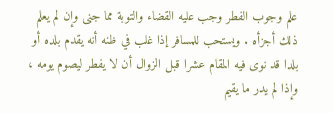علم وجوب الفطر وجب عليه القضاء والتوبة مما جنى وإن لم يعلم ذلك أجزأه . ويستحب للمسافر إذا غلب في ظنه أنه يقدم بلده أو بلدا قد نوى فيه المقام عشرا قبل الزوال أن لا يفطر ليصوم يومه ، وإذا لم يدر ما يقيم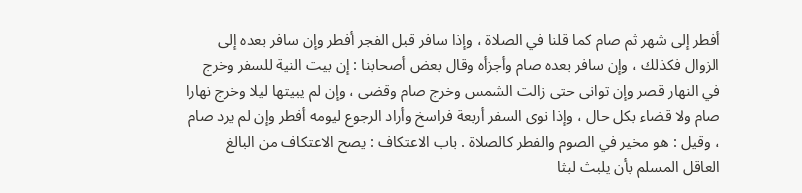أفطر إلى شهر ثم صام كما قلنا في الصلاة ، وإذا سافر قبل الفجر أفطر وإن سافر بعده إلى الزوال فكذلك ، وإن سافر بعده صام وأجزأه وقال بعض أصحابنا : إن بيت النية للسفر وخرج في النهار قصر وإن توانى حتى زالت الشمس وخرج صام وقضى ، وإن لم يبيتها ليلا وخرج نهارا صام ولا قضاء بكل حال ، وإذا نوى السفر أربعة فراسخ وأراد الرجوع ليومه أفطر وإن لم يرد صام ، وقيل : هو مخير في الصوم والفطر كالصلاة . باب الاعتكاف : يصح الاعتكاف من البالغ العاقل المسلم بأن يلبث لبثا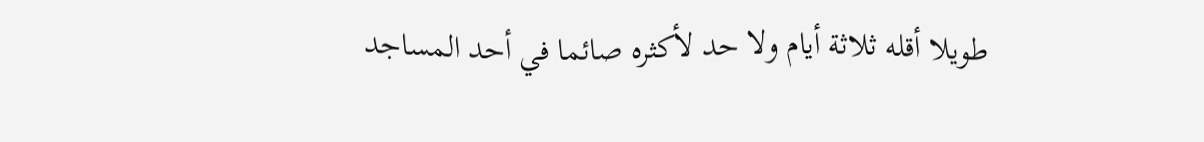طويلا أقله ثلاثة أيام ولا حد لأكثره صائما في أحد المساجد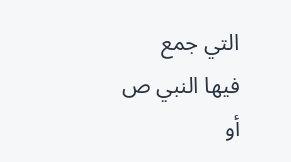التي جمع فيها النبي ص أو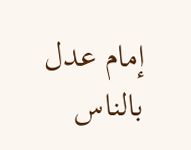إمام عدل بالناس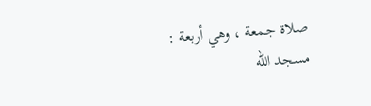صلاة جمعة ، وهي أربعة : مسجد الله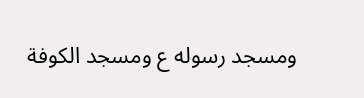ومسجد رسوله ع ومسجد الكوفة